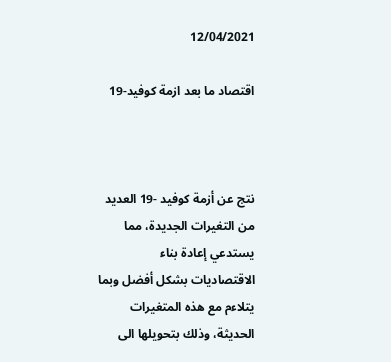12/04/2021

اقتصاد ما بعد ازمة كوفيد-19



نتج عن أزمة كوفيد -19 العديد من التغيرات الجديدة، مما يستدعي إعادة بناء الاقتصاديات بشكل أفضل وبما يتلاءم مع هذه المتغيرات الحديثة، وذلك بتحويلها الى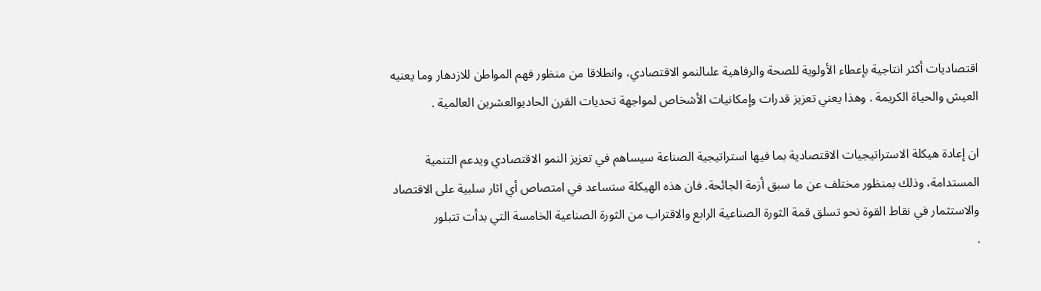اقتصاديات أكثر انتاجية بإعطاء الأولوية للصحة والرفاهية علىالنمو الاقتصادي، وانطلاقا من منظور فهم المواطن للازدهار وما يعنيه العيش والحياة الكريمة . وهذا يعني تعزيز قدرات وإمكانيات الأشخاص لمواجهة تحديات القرن الحاديوالعشرين العالمية .

ان إعادة هيكلة الاستراتيجيات الاقتصادية بما فيها استراتيجية الصناعة سيساهم في تعزيز النمو الاقتصادي ويدعم التنمية المستدامة، وذلك بمنظور مختلف عن ما سبق أزمة الجائحة. فان هذه الهيكلة ستساعد في امتصاص أي اثار سلبية على الاقتصاد والاستثمار في نقاط القوة نحو تسلق قمة الثورة الصناعية الرابع والاقتراب من الثورة الصناعية الخامسة التي بدأت تتبلور
.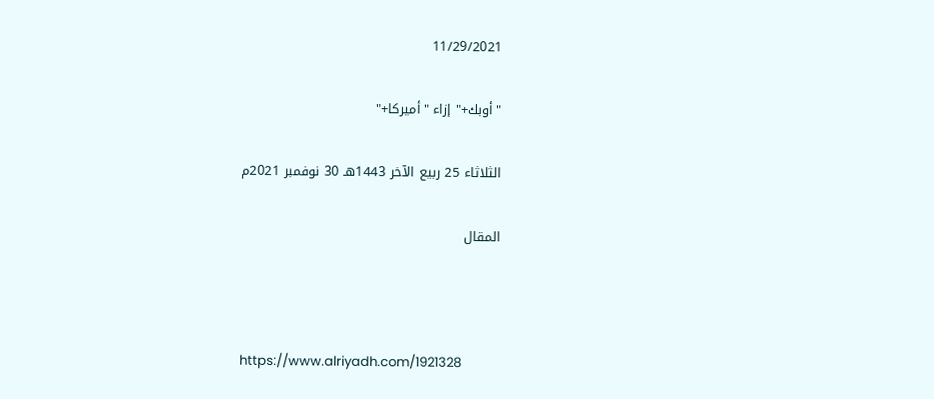11/29/2021

"أوبك+" إزاء "أميركا+"

الثلاثاء 25 ربيع الآخر 1443هـ 30 نوفمبر 2021م

المقال



https://www.alriyadh.com/1921328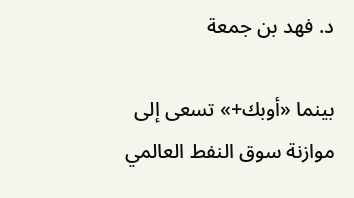د. فهد بن جمعة

بينما «أوبك+» تسعى إلى موازنة سوق النفط العالمي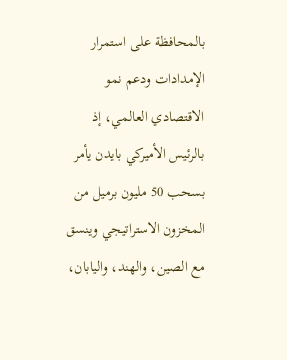بالمحافظة على استمرار الإمدادات ودعم نمو الاقتصادي العالمي، إذ بالرئيس الأميركي بايدن يأمر بسحب 50 مليون برميل من المخزون الاستراتيجي وينسق مع الصين، والهند، واليابان،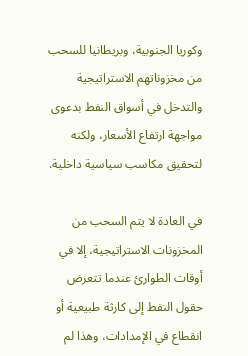وكوريا الجنوبية، وبريطانيا للسحب من مخزوناتهم الاستراتيجية والتدخل في أسواق النفط بدعوى مواجهة ارتفاع الأسعار، ولكنه لتحقيق مكاسب سياسية داخلية.

في العادة لا يتم السحب من المخزونات الاستراتيجية، إلا في أوقات الطوارئ عندما تتعرض حقول النفط إلى كارثة طبيعية أو انقطاع في الإمدادات، وهذا لم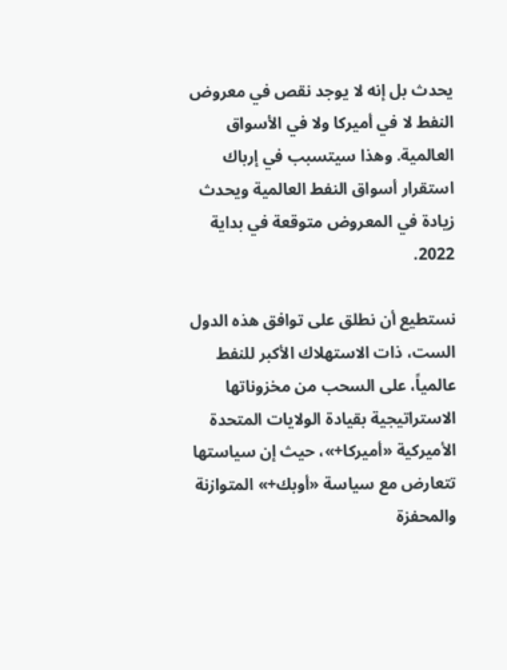يحدث بل إنه لا يوجد نقص في معروض النفط لا في أميركا ولا في الأسواق العالمية. وهذا سيتسبب في إرباك استقرار أسواق النفط العالمية ويحدث زيادة في المعروض متوقعة في بداية 2022.

نستطيع أن نطلق على توافق هذه الدول الست، ذات الاستهلاك الأكبر للنفط عالمياً، على السحب من مخزوناتها الاستراتيجية بقيادة الولايات المتحدة الأميركية «أميركا+»، حيث إن سياستها تتعارض مع سياسة «أوبك+» المتوازنة والمحفزة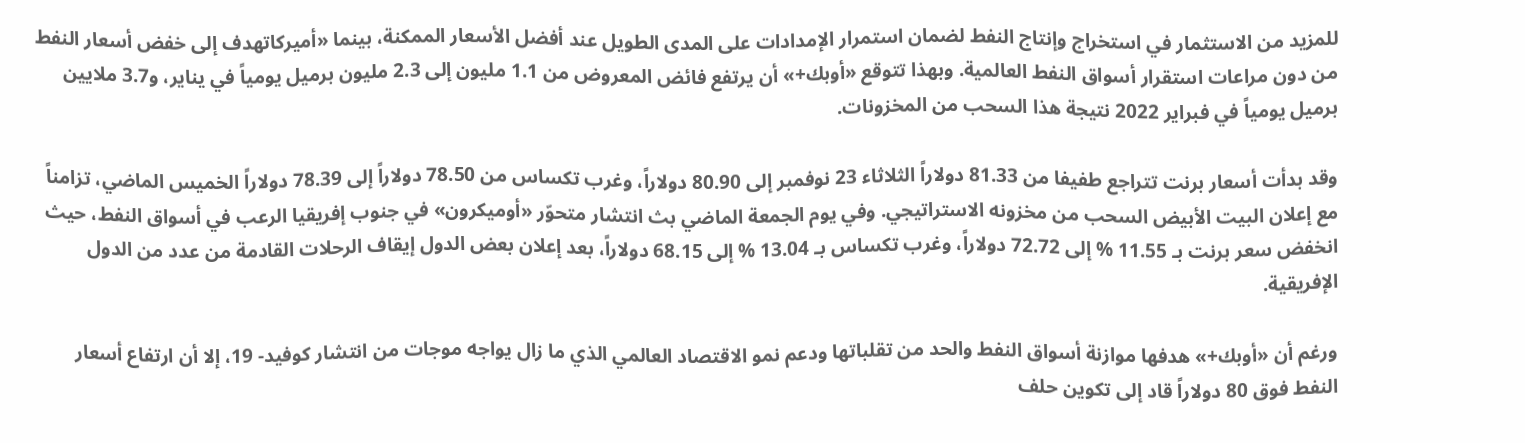للمزيد من الاستثمار في استخراج وإنتاج النفط لضمان استمرار الإمدادات على المدى الطويل عند أفضل الأسعار الممكنة، بينما «أميركاتهدف إلى خفض أسعار النفط من دون مراعات استقرار أسواق النفط العالمية. وبهذا تتوقع «أوبك+» أن يرتفع فائض المعروض من 1.1 مليون إلى 2.3 مليون برميل يومياً في يناير، و3.7 ملايين برميل يومياً في فبراير 2022 نتيجة هذا السحب من المخزونات.

وقد بدأت أسعار برنت تتراجع طفيفا من 81.33 دولاراً الثلاثاء 23 نوفمبر إلى 80.90 دولاراً، وغرب تكساس من 78.50 دولاراً إلى 78.39 دولاراً الخميس الماضي، تزامناً مع إعلان البيت الأبيض السحب من مخزونه الاستراتيجي. وفي يوم الجمعة الماضي بث انتشار متحوّر «أوميكرون» في جنوب إفريقيا الرعب في أسواق النفط، حيث انخفض سعر برنت بـ 11.55 % إلى 72.72 دولاراً، وغرب تكساس بـ 13.04 % إلى 68.15 دولاراً، بعد إعلان بعض الدول إيقاف الرحلات القادمة من عدد من الدول الإفريقية.

ورغم أن «أوبك+» هدفها موازنة أسواق النفط والحد من تقلباتها ودعم نمو الاقتصاد العالمي الذي ما زال يواجه موجات من انتشار كوفيد- 19، إلا أن ارتفاع أسعار النفط فوق 80 دولاراً قاد إلى تكوين حلف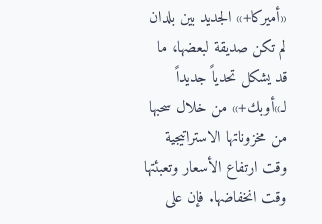«أميركا+» الجديد بين بلدان لم تكن صديقة لبعضها، ما قد يشكل تحدياً جديداً لـ»أوبك+» من خلال سحبها من مخزوناتها الاستراتيجية وقت ارتفاع الأسعار وتعبئتها وقت انخفاضها. فإن على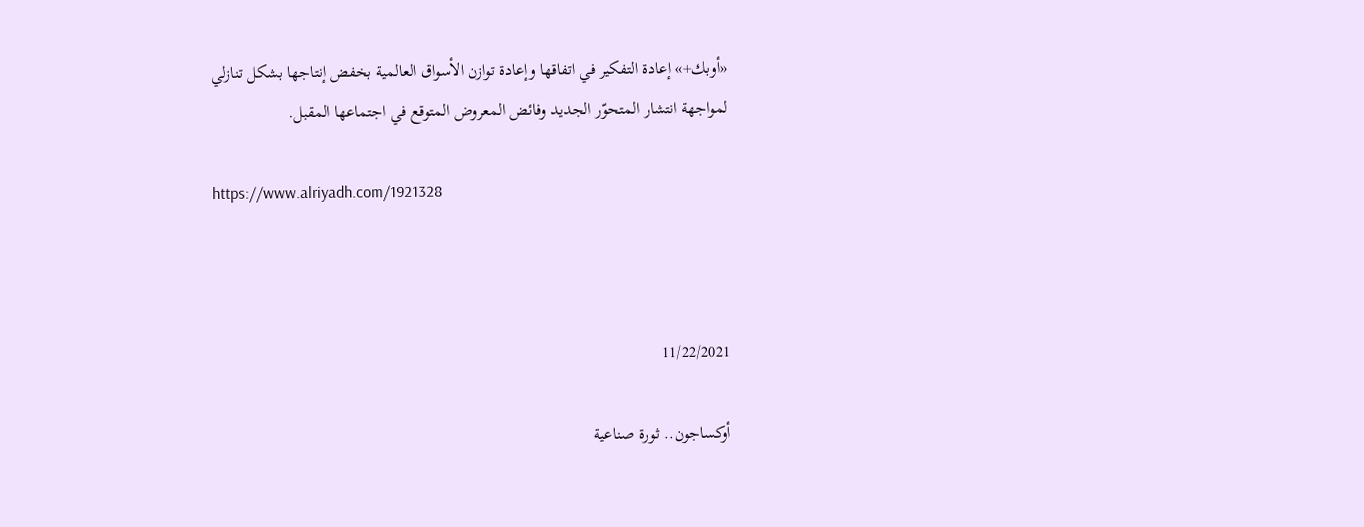«أوبك+» إعادة التفكير في اتفاقها وإعادة توازن الأسواق العالمية بخفض إنتاجها بشكل تنازلي لمواجهة انتشار المتحوّر الجديد وفائض المعروض المتوقع في اجتماعها المقبل.

https://www.alriyadh.com/1921328



11/22/2021

أوكساجون.. ثورة صناعية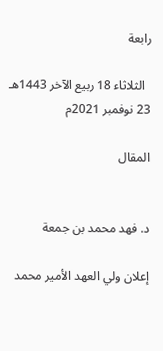رابعة

  الثلاثاء 18 ربيع الآخر 1443هـ 23 نوفمبر 2021م

المقال


د. فهد محمد بن جمعة

إعلان ولي العهد الأمير محمد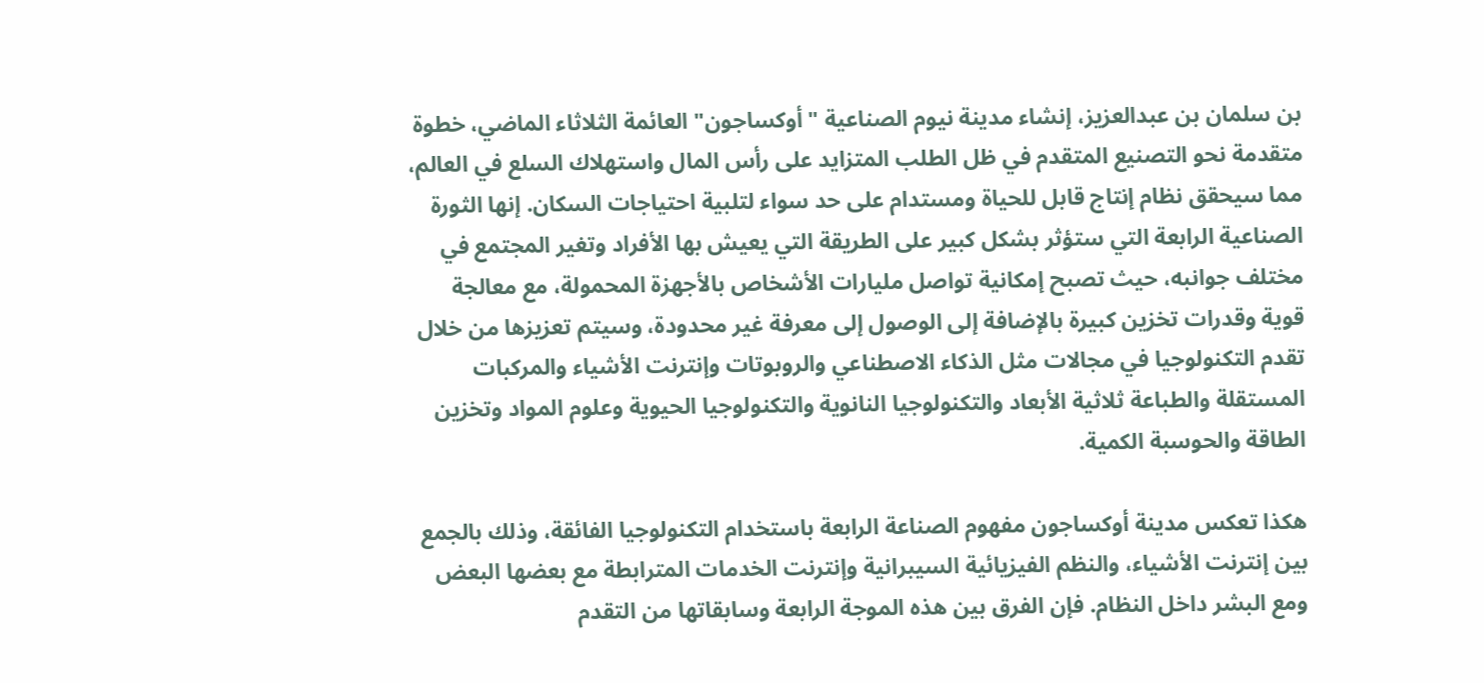بن سلمان بن عبدالعزيز، إنشاء مدينة نيوم الصناعية "أوكساجون" العائمة الثلاثاء الماضي، خطوة متقدمة نحو التصنيع المتقدم في ظل الطلب المتزايد على رأس المال واستهلاك السلع في العالم، مما سيحقق نظام إنتاج قابل للحياة ومستدام على حد سواء لتلبية احتياجات السكان. إنها الثورة الصناعية الرابعة التي ستؤثر بشكل كبير على الطريقة التي يعيش بها الأفراد وتغير المجتمع في مختلف جوانبه، حيث تصبح إمكانية تواصل مليارات الأشخاص بالأجهزة المحمولة، مع معالجة قوية وقدرات تخزين كبيرة بالإضافة إلى الوصول إلى معرفة غير محدودة، وسيتم تعزيزها من خلال تقدم التكنولوجيا في مجالات مثل الذكاء الاصطناعي والروبوتات وإنترنت الأشياء والمركبات المستقلة والطباعة ثلاثية الأبعاد والتكنولوجيا النانوية والتكنولوجيا الحيوية وعلوم المواد وتخزين الطاقة والحوسبة الكمية.

هكذا تعكس مدينة أوكساجون مفهوم الصناعة الرابعة باستخدام التكنولوجيا الفائقة، وذلك بالجمع بين إنترنت الأشياء، والنظم الفيزيائية السيبرانية وإنترنت الخدمات المترابطة مع بعضها البعض ومع البشر داخل النظام. فإن الفرق بين هذه الموجة الرابعة وسابقاتها من التقدم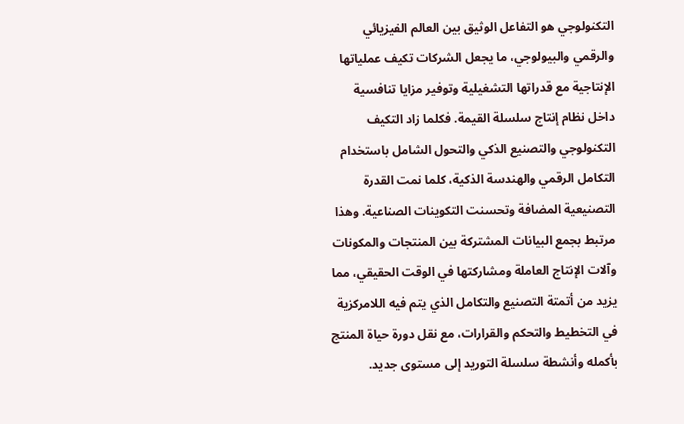التكنولوجي هو التفاعل الوثيق بين العالم الفيزيائي والرقمي والبيولوجي، ما يجعل الشركات تكيف عملياتها الإنتاجية مع قدراتها التشغيلية وتوفير مزايا تنافسية داخل نظام إنتاج سلسلة القيمة. فكلما زاد التكيف التكنولوجي والتصنيع الذكي والتحول الشامل باستخدام التكامل الرقمي والهندسة الذكية، كلما نمت القدرة التصنيعية المضافة وتحسنت التكوينات الصناعية. وهذا مرتبط بجمع البيانات المشتركة بين المنتجات والمكونات وآلات الإنتاج العاملة ومشاركتها في الوقت الحقيقي، مما يزيد من أتمتة التصنيع والتكامل الذي يتم فيه اللامركزية في التخطيط والتحكم والقرارات، مع نقل دورة حياة المنتج بأكمله وأنشطة سلسلة التوريد إلى مستوى جديد.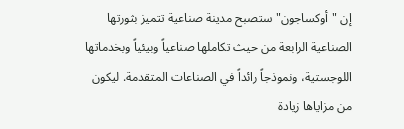إن "أوكساجون" ستصبح مدينة صناعية تتميز بثورتها الصناعية الرابعة من حيث تكاملها صناعياً وبيئياً وبخدماتها اللوجستية، ونموذجاً رائداً في الصناعات المتقدمة. ليكون من مزاياها زيادة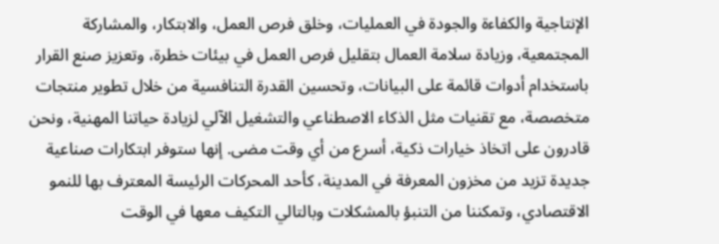الإنتاجية والكفاءة والجودة في العمليات، وخلق فرص العمل، والابتكار، والمشاركة المجتمعية، وزيادة سلامة العمال بتقليل فرص العمل في بيئات خطرة، وتعزيز صنع القرار باستخدام أدوات قائمة على البيانات، وتحسين القدرة التنافسية من خلال تطوير منتجات متخصصة، مع تقنيات مثل الذكاء الاصطناعي والتشغيل الآلي لزيادة حياتنا المهنية، ونحن قادرون على اتخاذ خيارات ذكية، أسرع من أي وقت مضى. إنها ستوفر ابتكارات صناعية جديدة تزيد من مخزون المعرفة في المدينة، كأحد المحركات الرئيسة المعترف بها للنمو الاقتصادي، وتمكننا من التنبؤ بالمشكلات وبالتالي التكيف معها في الوقت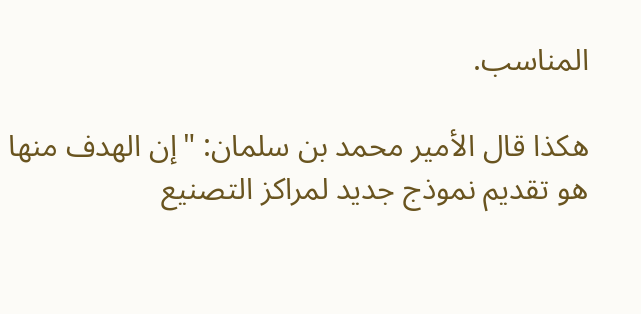المناسب.

هكذا قال الأمير محمد بن سلمان: "إن الهدف منها هو تقديم نموذج جديد لمراكز التصنيع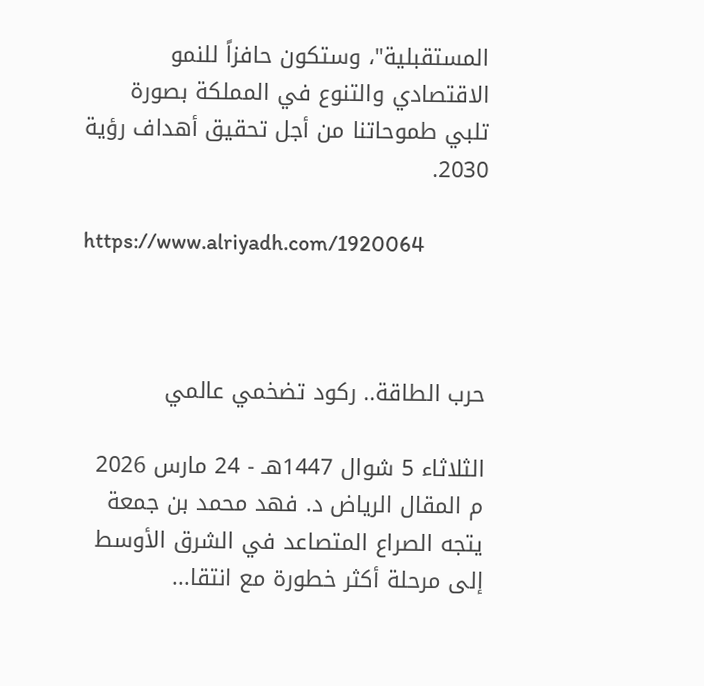المستقبلية"، وستكون حافزاً للنمو الاقتصادي والتنوع في المملكة بصورة تلبي طموحاتنا من أجل تحقيق أهداف رؤية 2030.

https://www.alriyadh.com/1920064



حرب الطاقة.. ركود تضخمي عالمي

الثلاثاء 5 شوال 1447هـ - 24 مارس 2026 م المقال الرياض د. فهد محمد بن جمعة يتجه الصراع المتصاعد في الشرق الأوسط إلى مرحلة أكثر خطورة مع انتقا...